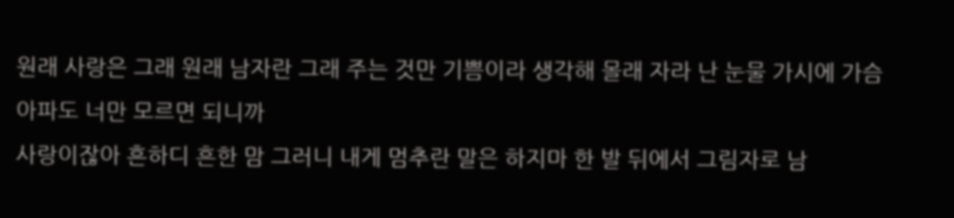원래 사랑은 그래 원래 남자란 그래 주는 것만 기쁨이라 생각해 몰래 자라 난 눈물 가시에 가슴 아파도 너만 모르면 되니까
사랑이잖아 흔하디 흔한 맘 그러니 내게 멈추란 말은 하지마 한 발 뒤에서 그림자로 남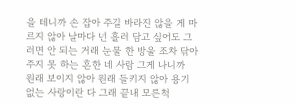을 테니까 손 잡아 주길 바라진 않을 게 마르지 않아 날마다 넌 흘러 담고 싶어도 그러면 안 되는 거래 눈물 한 방울 조차 닦아 주지 못 하는 흔한 네 사람 그게 나니까
원래 보이지 않아 원래 들키지 않아 용기 없는 사랑이란 다 그래 끝내 모른척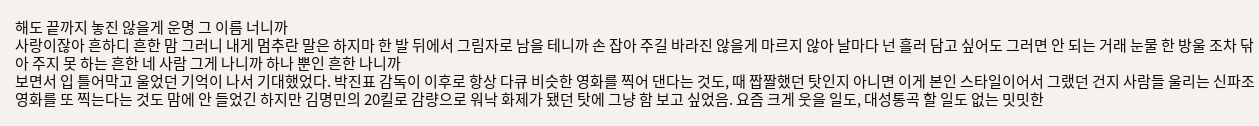해도 끝까지 놓진 않을게 운명 그 이름 너니까
사랑이잖아 흔하디 흔한 맘 그러니 내게 멈추란 말은 하지마 한 발 뒤에서 그림자로 남을 테니까 손 잡아 주길 바라진 않을게 마르지 않아 날마다 넌 흘러 담고 싶어도 그러면 안 되는 거래 눈물 한 방울 조차 닦아 주지 못 하는 흔한 네 사람 그게 나니까 하나 뿐인 흔한 나니까
보면서 입 틀어막고 울었던 기억이 나서 기대했었다. 박진표 감독이 이후로 항상 다큐 비슷한 영화를 찍어 댄다는 것도, 때 짭짤했던 탓인지 아니면 이게 본인 스타일이어서 그랬던 건지 사람들 울리는 신파조 영화를 또 찍는다는 것도 맘에 안 들었긴 하지만 김명민의 20킬로 감량으로 워낙 화제가 됐던 탓에 그냥 함 보고 싶었음. 요즘 크게 웃을 일도, 대성통곡 할 일도 없는 밋밋한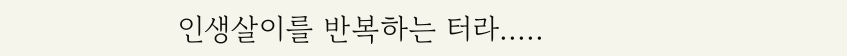인생살이를 반복하는 터라.....